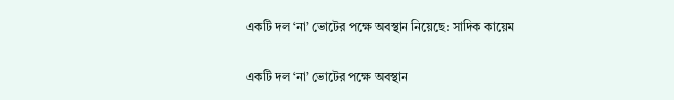একটি দল ‘না’ ভোটের পক্ষে অবস্থান নিয়েছে: সাদিক কায়েম

একটি দল ‘না’ ভোটের পক্ষে অবস্থান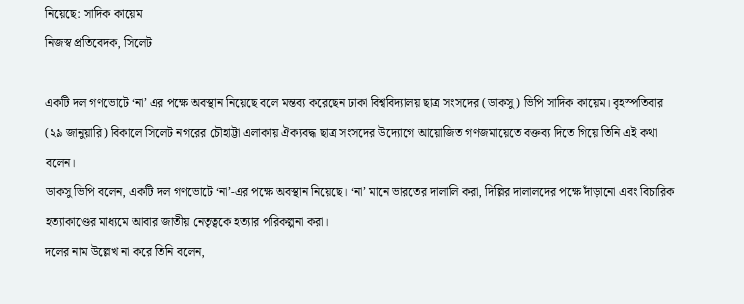নিয়েছে: সাদিক কায়েম
নিজস্ব প্রতিবেদক, সিলেট

একটি দল গণভোটে ‘না’ এর পক্ষে অবস্থান নিয়েছে বলে মন্তব্য করেছেন ঢাকা বিশ্ববিদ্যালয় ছাত্র সংসদের (ডাকসু) ভিপি সাদিক কায়েম। বৃহস্পতিবার (২৯ জানুয়ারি) বিকালে সিলেট নগরের চৌহাট্টা এলাকায় ঐক্যবদ্ধ ছাত্র সংসদের উদ্যোগে আয়োজিত গণজমায়েতে বক্তব্য দিতে গিয়ে তিনি এই কথা বলেন।
ডাকসু ভিপি বলেন, একটি দল গণভোটে ‘না’-এর পক্ষে অবস্থান নিয়েছে। ‘না’ মানে ভারতের দালালি করা, দিল্লির দালালদের পক্ষে দাঁড়ানো এবং বিচারিক হত্যাকাণ্ডের মাধ্যমে আবার জাতীয় নেতৃত্বকে হত্যার পরিকল্পনা করা।
দলের নাম উল্লেখ না করে তিনি বলেন,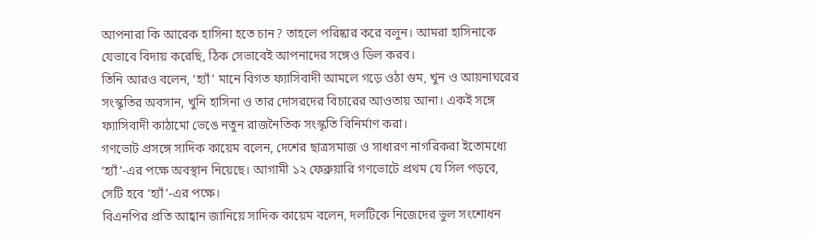আপনারা কি আরেক হাসিনা হতে চান? তাহলে পরিষ্কার করে বলুন। আমরা হাসিনাকে যেভাবে বিদায় করেছি, ঠিক সেভাবেই আপনাদের সঙ্গেও ডিল করব।
তিনি আরও বলেন, ‘হ্যাঁ’ মানে বিগত ফ্যাসিবাদী আমলে গড়ে ওঠা গুম, খুন ও আয়নাঘরের সংস্কৃতির অবসান, খুনি হাসিনা ও তার দোসরদের বিচারের আওতায় আনা। একই সঙ্গে ফ্যাসিবাদী কাঠামো ভেঙে নতুন রাজনৈতিক সংস্কৃতি বিনির্মাণ করা।
গণভোট প্রসঙ্গে সাদিক কায়েম বলেন, দেশের ছাত্রসমাজ ও সাধারণ নাগরিকরা ইতোমধ্যে ‘হ্যাঁ’-এর পক্ষে অবস্থান নিয়েছে। আগামী ১২ ফেব্রুয়ারি গণভোটে প্রথম যে সিল পড়বে, সেটি হবে ‘হ্যাঁ’-এর পক্ষে।
বিএনপির প্রতি আহ্বান জানিয়ে সাদিক কায়েম বলেন, দলটিকে নিজেদের ভুল সংশোধন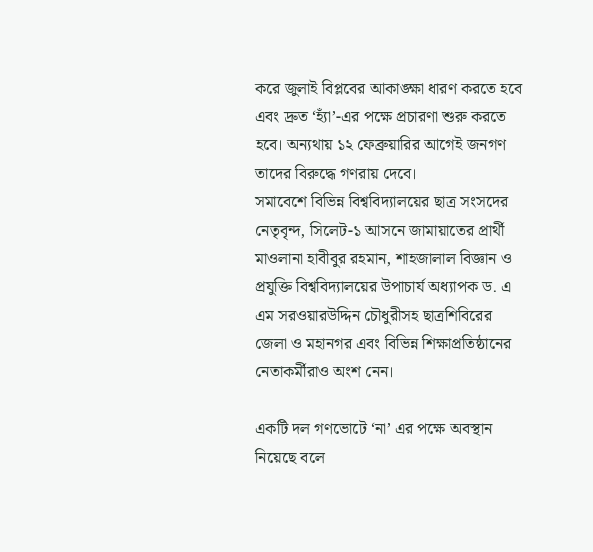করে জুলাই বিপ্লবের আকাঙ্ক্ষা ধারণ করতে হবে এবং দ্রুত ‘হ্যাঁ’-এর পক্ষে প্রচারণা শুরু করতে হবে। অন্যথায় ১২ ফেব্রুয়ারির আগেই জনগণ তাদের বিরুদ্ধে গণরায় দেবে।
সমাবেশে বিভিন্ন বিশ্ববিদ্যালয়ের ছাত্র সংসদের নেতৃবৃন্দ, সিলেট-১ আসনে জামায়াতের প্রার্থী মাওলানা হাবীবুর রহমান, শাহজালাল বিজ্ঞান ও প্রযুক্তি বিশ্ববিদ্যালয়ের উপাচার্য অধ্যাপক ড. এ এম সরওয়ারউদ্দিন চৌধুরীসহ ছাত্রশিবিরের জেলা ও মহানগর এবং বিভিন্ন শিক্ষাপ্রতিষ্ঠানের নেতাকর্মীরাও অংশ নেন।

একটি দল গণভোটে ‘না’ এর পক্ষে অবস্থান নিয়েছে বলে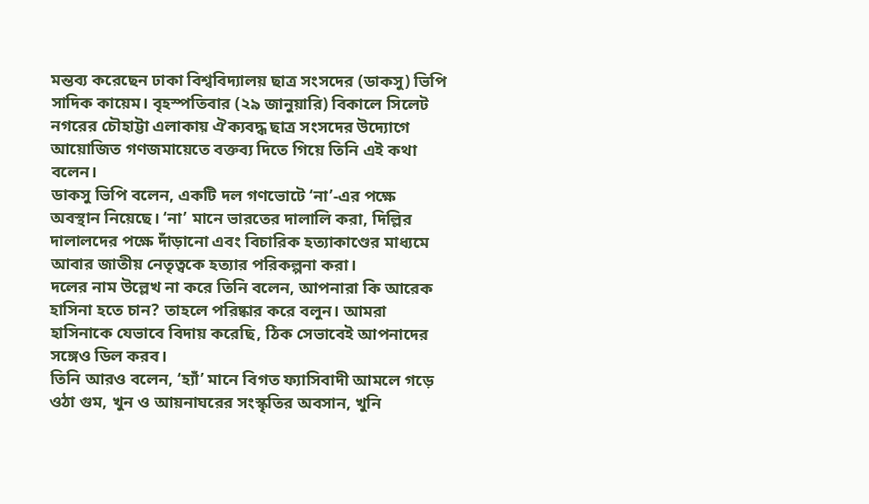মন্তব্য করেছেন ঢাকা বিশ্ববিদ্যালয় ছাত্র সংসদের (ডাকসু) ভিপি সাদিক কায়েম। বৃহস্পতিবার (২৯ জানুয়ারি) বিকালে সিলেট নগরের চৌহাট্টা এলাকায় ঐক্যবদ্ধ ছাত্র সংসদের উদ্যোগে আয়োজিত গণজমায়েতে বক্তব্য দিতে গিয়ে তিনি এই কথা বলেন।
ডাকসু ভিপি বলেন, একটি দল গণভোটে ‘না’-এর পক্ষে অবস্থান নিয়েছে। ‘না’ মানে ভারতের দালালি করা, দিল্লির দালালদের পক্ষে দাঁড়ানো এবং বিচারিক হত্যাকাণ্ডের মাধ্যমে আবার জাতীয় নেতৃত্বকে হত্যার পরিকল্পনা করা।
দলের নাম উল্লেখ না করে তিনি বলেন, আপনারা কি আরেক হাসিনা হতে চান? তাহলে পরিষ্কার করে বলুন। আমরা হাসিনাকে যেভাবে বিদায় করেছি, ঠিক সেভাবেই আপনাদের সঙ্গেও ডিল করব।
তিনি আরও বলেন, ‘হ্যাঁ’ মানে বিগত ফ্যাসিবাদী আমলে গড়ে ওঠা গুম, খুন ও আয়নাঘরের সংস্কৃতির অবসান, খুনি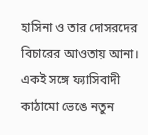হাসিনা ও তার দোসরদের বিচারের আওতায় আনা। একই সঙ্গে ফ্যাসিবাদী কাঠামো ভেঙে নতুন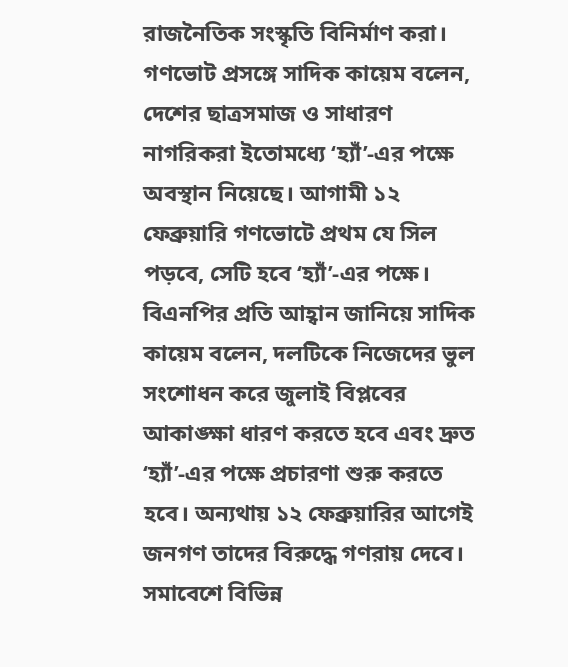রাজনৈতিক সংস্কৃতি বিনির্মাণ করা।
গণভোট প্রসঙ্গে সাদিক কায়েম বলেন, দেশের ছাত্রসমাজ ও সাধারণ নাগরিকরা ইতোমধ্যে ‘হ্যাঁ’-এর পক্ষে অবস্থান নিয়েছে। আগামী ১২ ফেব্রুয়ারি গণভোটে প্রথম যে সিল পড়বে, সেটি হবে ‘হ্যাঁ’-এর পক্ষে।
বিএনপির প্রতি আহ্বান জানিয়ে সাদিক কায়েম বলেন, দলটিকে নিজেদের ভুল সংশোধন করে জুলাই বিপ্লবের আকাঙ্ক্ষা ধারণ করতে হবে এবং দ্রুত ‘হ্যাঁ’-এর পক্ষে প্রচারণা শুরু করতে হবে। অন্যথায় ১২ ফেব্রুয়ারির আগেই জনগণ তাদের বিরুদ্ধে গণরায় দেবে।
সমাবেশে বিভিন্ন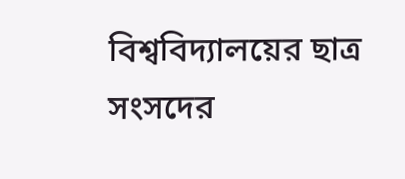বিশ্ববিদ্যালয়ের ছাত্র সংসদের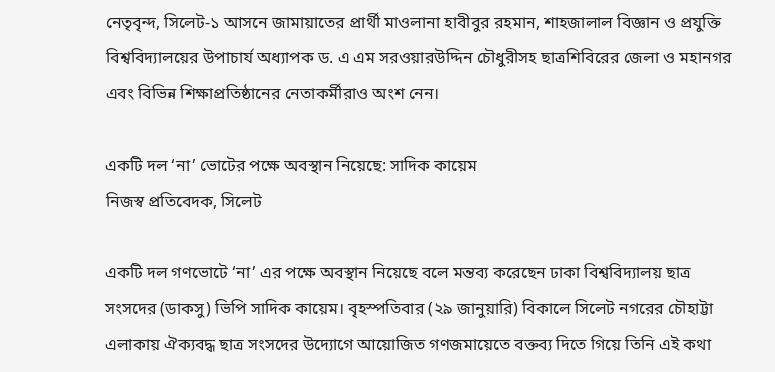নেতৃবৃন্দ, সিলেট-১ আসনে জামায়াতের প্রার্থী মাওলানা হাবীবুর রহমান, শাহজালাল বিজ্ঞান ও প্রযুক্তি বিশ্ববিদ্যালয়ের উপাচার্য অধ্যাপক ড. এ এম সরওয়ারউদ্দিন চৌধুরীসহ ছাত্রশিবিরের জেলা ও মহানগর এবং বিভিন্ন শিক্ষাপ্রতিষ্ঠানের নেতাকর্মীরাও অংশ নেন।

একটি দল ‘না’ ভোটের পক্ষে অবস্থান নিয়েছে: সাদিক কায়েম
নিজস্ব প্রতিবেদক, সিলেট

একটি দল গণভোটে ‘না’ এর পক্ষে অবস্থান নিয়েছে বলে মন্তব্য করেছেন ঢাকা বিশ্ববিদ্যালয় ছাত্র সংসদের (ডাকসু) ভিপি সাদিক কায়েম। বৃহস্পতিবার (২৯ জানুয়ারি) বিকালে সিলেট নগরের চৌহাট্টা এলাকায় ঐক্যবদ্ধ ছাত্র সংসদের উদ্যোগে আয়োজিত গণজমায়েতে বক্তব্য দিতে গিয়ে তিনি এই কথা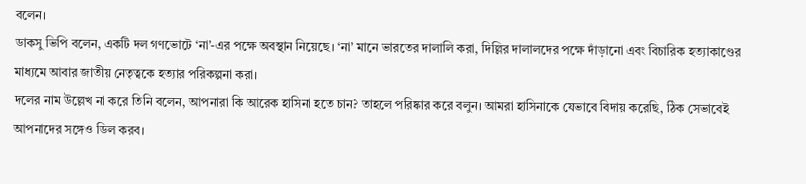বলেন।
ডাকসু ভিপি বলেন, একটি দল গণভোটে ‘না’-এর পক্ষে অবস্থান নিয়েছে। ‘না’ মানে ভারতের দালালি করা, দিল্লির দালালদের পক্ষে দাঁড়ানো এবং বিচারিক হত্যাকাণ্ডের মাধ্যমে আবার জাতীয় নেতৃত্বকে হত্যার পরিকল্পনা করা।
দলের নাম উল্লেখ না করে তিনি বলেন, আপনারা কি আরেক হাসিনা হতে চান? তাহলে পরিষ্কার করে বলুন। আমরা হাসিনাকে যেভাবে বিদায় করেছি, ঠিক সেভাবেই আপনাদের সঙ্গেও ডিল করব।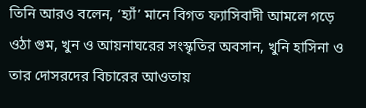তিনি আরও বলেন, ‘হ্যাঁ’ মানে বিগত ফ্যাসিবাদী আমলে গড়ে ওঠা গুম, খুন ও আয়নাঘরের সংস্কৃতির অবসান, খুনি হাসিনা ও তার দোসরদের বিচারের আওতায়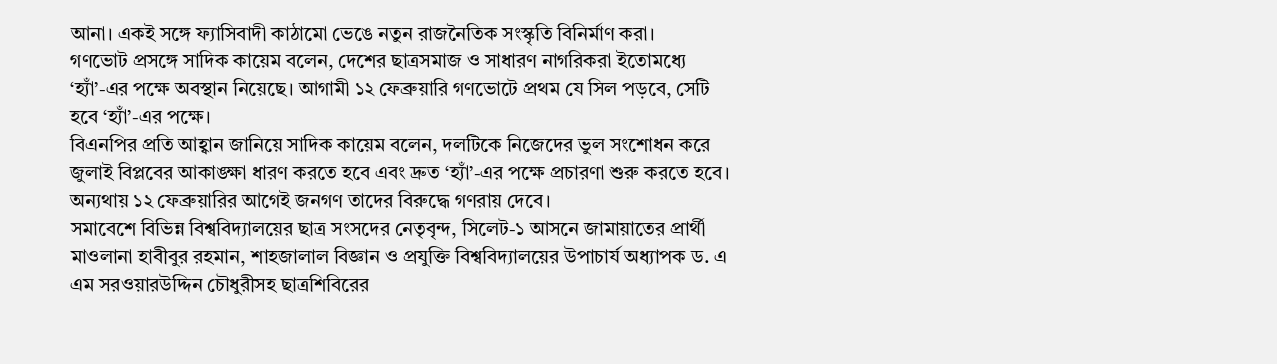আনা। একই সঙ্গে ফ্যাসিবাদী কাঠামো ভেঙে নতুন রাজনৈতিক সংস্কৃতি বিনির্মাণ করা।
গণভোট প্রসঙ্গে সাদিক কায়েম বলেন, দেশের ছাত্রসমাজ ও সাধারণ নাগরিকরা ইতোমধ্যে ‘হ্যাঁ’-এর পক্ষে অবস্থান নিয়েছে। আগামী ১২ ফেব্রুয়ারি গণভোটে প্রথম যে সিল পড়বে, সেটি হবে ‘হ্যাঁ’-এর পক্ষে।
বিএনপির প্রতি আহ্বান জানিয়ে সাদিক কায়েম বলেন, দলটিকে নিজেদের ভুল সংশোধন করে জুলাই বিপ্লবের আকাঙ্ক্ষা ধারণ করতে হবে এবং দ্রুত ‘হ্যাঁ’-এর পক্ষে প্রচারণা শুরু করতে হবে। অন্যথায় ১২ ফেব্রুয়ারির আগেই জনগণ তাদের বিরুদ্ধে গণরায় দেবে।
সমাবেশে বিভিন্ন বিশ্ববিদ্যালয়ের ছাত্র সংসদের নেতৃবৃন্দ, সিলেট-১ আসনে জামায়াতের প্রার্থী মাওলানা হাবীবুর রহমান, শাহজালাল বিজ্ঞান ও প্রযুক্তি বিশ্ববিদ্যালয়ের উপাচার্য অধ্যাপক ড. এ এম সরওয়ারউদ্দিন চৌধুরীসহ ছাত্রশিবিরের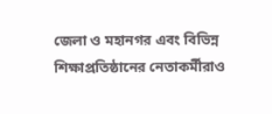জেলা ও মহানগর এবং বিভিন্ন শিক্ষাপ্রতিষ্ঠানের নেতাকর্মীরাও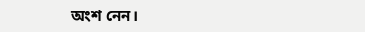অংশ নেন।